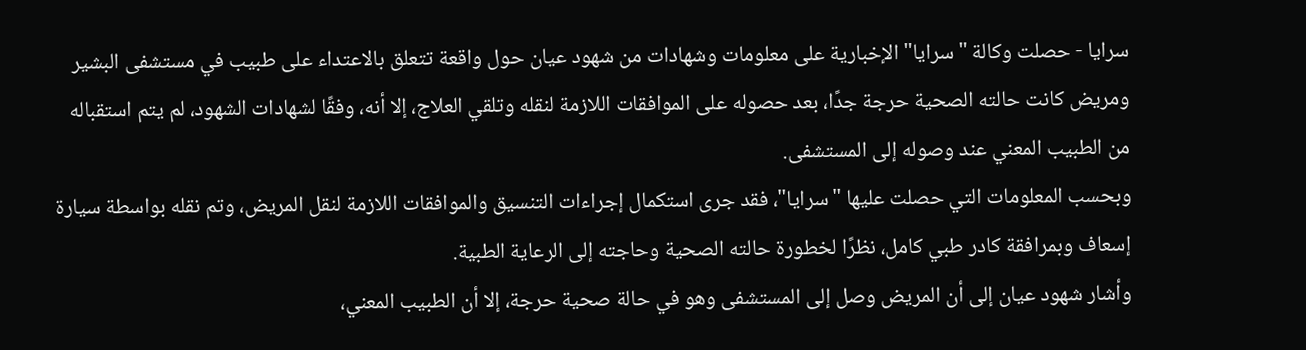سرايا - حصلت وكالة "سرايا" الإخبارية على معلومات وشهادات من شهود عيان حول واقعة تتعلق بالاعتداء على طبيب في مستشفى البشير ومريض كانت حالته الصحية حرجة جدًا، بعد حصوله على الموافقات اللازمة لنقله وتلقي العلاج، إلا أنه، وفقًا لشهادات الشهود، لم يتم استقباله من الطبيب المعني عند وصوله إلى المستشفى.
وبحسب المعلومات التي حصلت عليها "سرايا"، فقد جرى استكمال إجراءات التنسيق والموافقات اللازمة لنقل المريض، وتم نقله بواسطة سيارة إسعاف وبمرافقة كادر طبي كامل، نظرًا لخطورة حالته الصحية وحاجته إلى الرعاية الطبية.
وأشار شهود عيان إلى أن المريض وصل إلى المستشفى وهو في حالة صحية حرجة، إلا أن الطبيب المعني،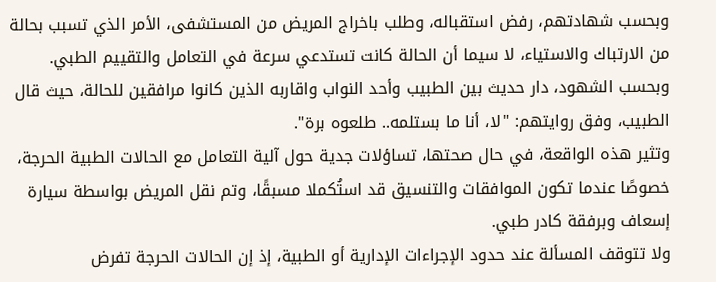وبحسب شهادتهم، رفض استقباله، وطلب باخراج المريض من المستشفى، الأمر الذي تسبب بحالة من الارتباك والاستياء، لا سيما أن الحالة كانت تستدعي سرعة في التعامل والتقييم الطبي.
وبحسب الشهود، دار حديث بين الطبيب وأحد النواب واقاربه الذين كانوا مرافقين للحالة، حيث قال الطبيب، وفق روايتهم: "لا، أنا ما بستلمه.. طلعوه برة".
وتثير هذه الواقعة، في حال صحتها، تساؤلات جدية حول آلية التعامل مع الحالات الطبية الحرجة، خصوصًا عندما تكون الموافقات والتنسيق قد استُكملا مسبقًا، وتم نقل المريض بواسطة سيارة إسعاف وبرفقة كادر طبي.
ولا تتوقف المسألة عند حدود الإجراءات الإدارية أو الطبية، إذ إن الحالات الحرجة تفرض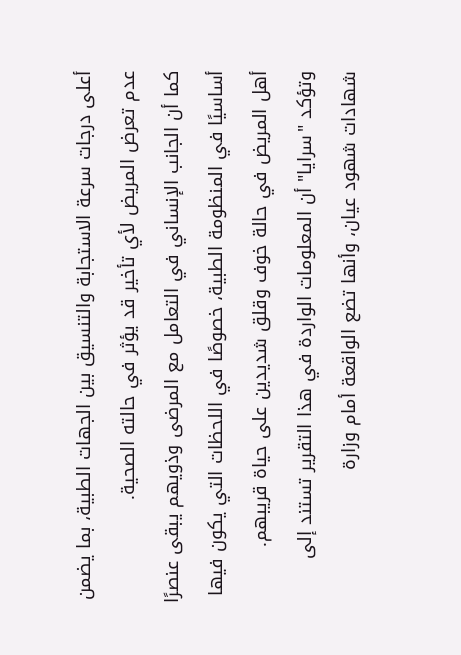أعلى درجات سرعة الاستجابة والتنسيق بين الجهات الطبية، بما يضمن عدم تعرض المريض لأي تأخير قد يؤثر في حالته الصحية.
كما أن الجانب الإنساني في التعامل مع المرضى وذويهم يبقى عنصرًا أساسيًا في المنظومة الطبية، خصوصًا في اللحظات التي يكون فيها أهل المريض في حالة خوف وقلق شديدين على حياة قريبهم.
وتؤكد "سرايا" أن المعلومات الواردة في هذا التقرير تستند إلى شهادات شهود عيان، وأنها تضع الواقعة أمام وزارة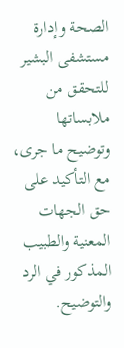الصحة وإدارة مستشفى البشير للتحقق من ملابساتها وتوضيح ما جرى، مع التأكيد على حق الجهات المعنية والطبيب المذكور في الرد والتوضيح.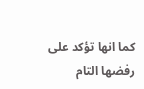كما انها تؤكد على رفضها التام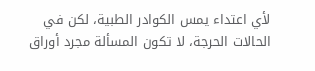لأي اعتداء يمس الكوادر الطبية، لكن في الحالات الحرجة، لا تكون المسألة مجرد أوراق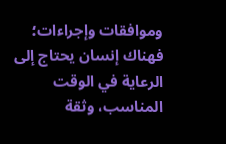وموافقات وإجراءات؛ فهناك إنسان يحتاج إلى الرعاية في الوقت المناسب، وثقة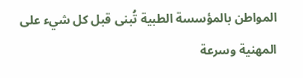المواطن بالمؤسسة الطبية تُبنى قبل كل شيء على المهنية وسرعة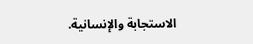الاستجابة والإنسانية.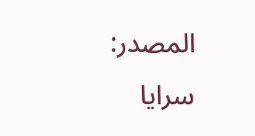المصدر:
سرايا